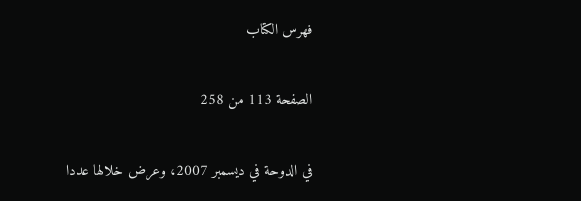فهرس الكتاب

الصفحة 113 من 258

في الدوحة في ديسمبر 2007، وعرض خلالها عددا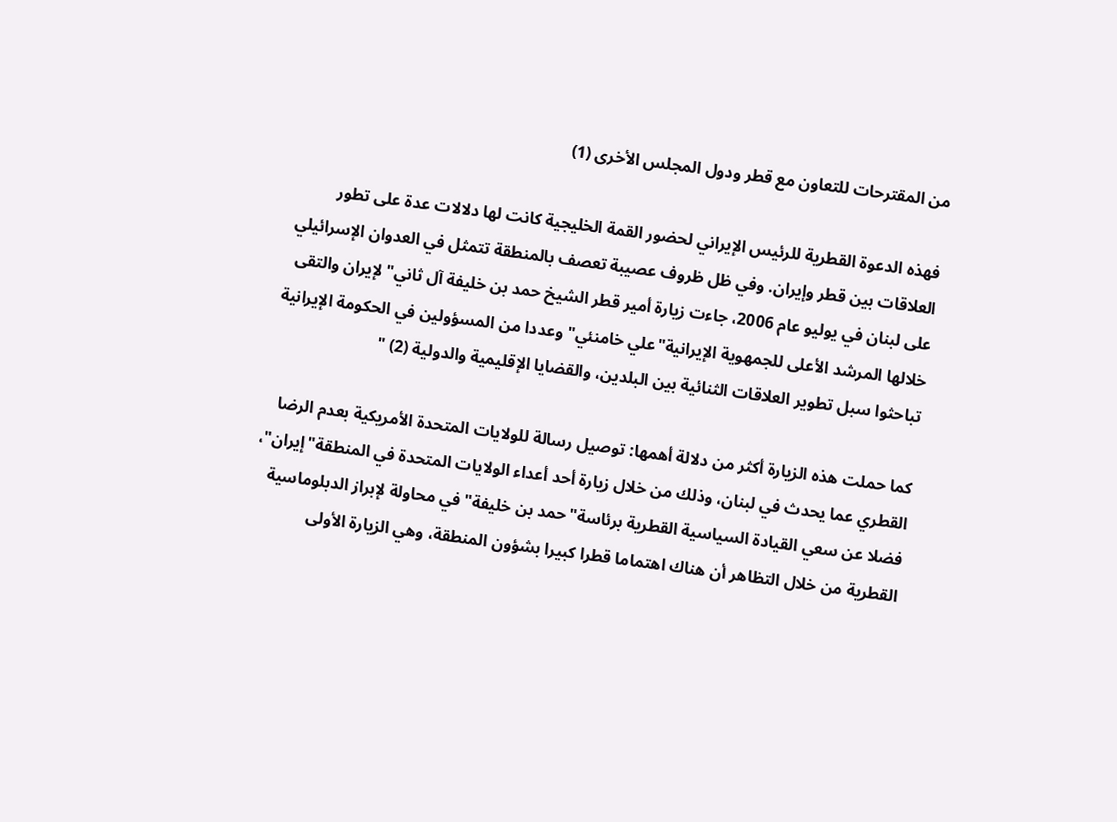من المقترحات للتعاون مع قطر ودول المجلس الأخرى (1)

فهذه الدعوة القطرية للرئيس الإيراني لحضور القمة الخليجية كانت لها دلالات عدة على تطور العلاقات بين قطر وإيران. وفي ظل ظروف عصيبة تعصف بالمنطقة تتمثل في العدوان الإسرائيلي على لبنان في يوليو عام 2006، جاءت زيارة أمير قطر الشيخ حمد بن خليفة آل ثاني"لإيران والتقى خلالها المرشد الأعلى للجمهوية الإيرانية"علي خامنئي"وعددا من المسؤولين في الحكومة الإيرانية تباحثوا سبل تطوير العلاقات الثنائية بين البلدين، والقضايا الإقليمية والدولية (2) "

كما حملت هذه الزيارة أكثر من دلالة أهمها: توصيل رسالة للولايات المتحدة الأمريكية بعدم الرضا القطري عما يحدث في لبنان، وذلك من خلال زيارة أحد أعداء الولايات المتحدة في المنطقة"إيران"، فضلا عن سعي القيادة السياسية القطرية برئاسة"حمد بن خليفة"في محاولة لإبراز الدبلوماسية القطرية من خلال التظاهر أن هناك اهتماما قطرا كبيرا بشؤون المنطقة، وهي الزيارة الأولى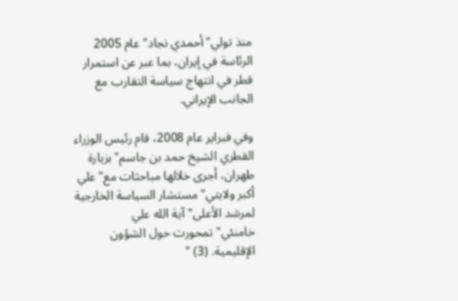منذ تولي"أحمدي نجاد"عام 2005 الرئاسة في إيران، بما عبر عن استمرار قطر في انتهاج سياسة التقارب مع الجانب الإيراني.

وفي فبراير عام 2008، قام رئيس الوزراء القطري الشيخ حمد بن جاسم"بزيارة طهران، أجرى خلالها مباحثات مع"علي أكبر ولايتي"مستشار السياسة الخارجية لمرشد الأعلى"آية الله علي خامنئي"تمحورت حول الشؤون الإقليمية. (3) "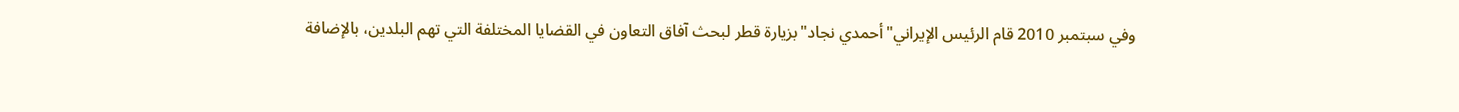وفي سبتمبر 2010 قام الرئيس الإيراني"أحمدي نجاد"بزيارة قطر لبحث آفاق التعاون في القضايا المختلفة التي تهم البلدين، بالإضافة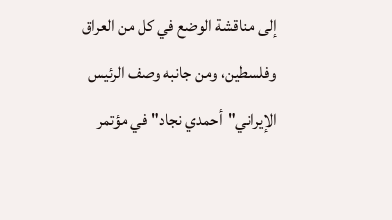إلى مناقشة الوضع في كل من العراق وفلسطين، ومن جانبه وصف الرئيس الإيراني"أحمدي نجاد"في مؤتمر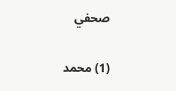صحفي

(1) محمد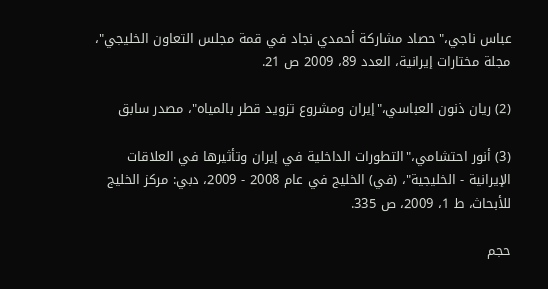عباس ناجي،"حصاد مشاركة أحمدي نجاد في قمة مجلس التعاون الخليجي"، مجلة مختارات إيرانية، العدد 89، 2009 ص 21.

(2) ريان ذنون العباسي،"إيران ومشروع تزويد قطر بالمياه"، مصدر سابق

(3) أنور احتشامي،"التطورات الداخلية في إيران وتأثيرها في العلاقات الإيرانية - الخليجية"، (في) الخليج في عام 2008 - 2009، دبي: مركز الخليج للأبحاث، ط 1، 2009، ص 335.

حجم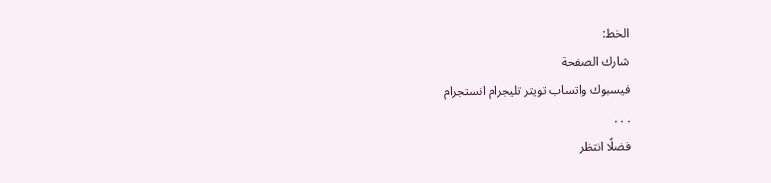الخط:
شارك الصفحة
فيسبوك واتساب تويتر تليجرام انستجرام
. . .
فضلًا انتظر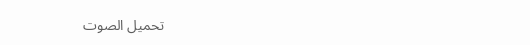تحميل الصوت